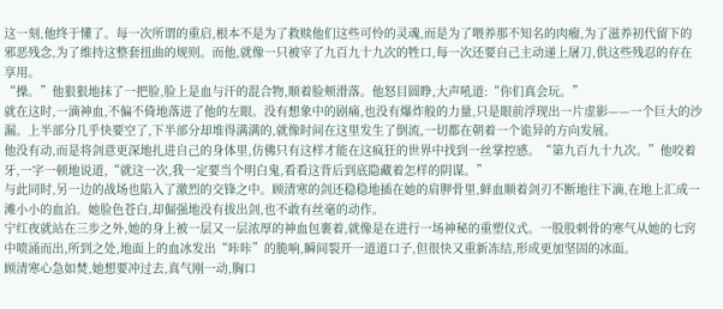这一刻,他终于懂了。每一次所谓的重启,根本不是为了救赎他们这些可怜的灵魂,而是为了喂养那不知名的肉瘤,为了滋养初代留下的邪恶残念,为了维持这整套扭曲的规则。而他,就像一只被宰了九百九十九次的牲口,每一次还要自己主动递上屠刀,供这些残忍的存在享用。
“操。”他狠狠地抹了一把脸,脸上是血与汗的混合物,顺着脸颊滑落。他怒目圆睁,大声吼道:“你们真会玩。”
就在这时,一滴神血,不偏不倚地落进了他的左眼。没有想象中的剧痛,也没有爆炸般的力量,只是眼前浮现出一片虚影——一个巨大的沙漏。上半部分几乎快要空了,下半部分却堆得满满的,就像时间在这里发生了倒流,一切都在朝着一个诡异的方向发展。
他没有动,而是将剑意更深地扎进自己的身体里,仿佛只有这样才能在这疯狂的世界中找到一丝掌控感。“第九百九十九次。”他咬着牙,一字一顿地说道,“就这一次,我一定要当个明白鬼,看看这背后到底隐藏着怎样的阴谋。”
与此同时,另一边的战场也陷入了激烈的交锋之中。顾清寒的剑还稳稳地插在她的肩胛骨里,鲜血顺着剑刃不断地往下滴,在地上汇成一滩小小的血泊。她脸色苍白,却倔强地没有拔出剑,也不敢有丝毫的动作。
宁红夜就站在三步之外,她的身上被一层又一层浓厚的神血包裹着,就像是在进行一场神秘的重塑仪式。一股股刺骨的寒气从她的七窍中喷涌而出,所到之处,地面上的血冰发出“咔咔”的脆响,瞬间裂开一道道口子,但很快又重新冻结,形成更加坚固的冰面。
顾清寒心急如焚,她想要冲过去,真气刚一动,胸口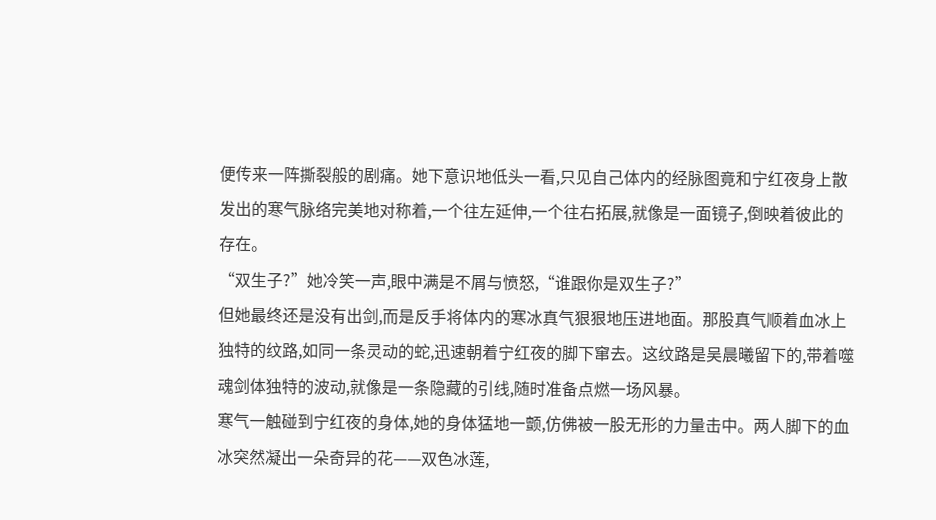便传来一阵撕裂般的剧痛。她下意识地低头一看,只见自己体内的经脉图竟和宁红夜身上散发出的寒气脉络完美地对称着,一个往左延伸,一个往右拓展,就像是一面镜子,倒映着彼此的存在。
“双生子?”她冷笑一声,眼中满是不屑与愤怒,“谁跟你是双生子?”
但她最终还是没有出剑,而是反手将体内的寒冰真气狠狠地压进地面。那股真气顺着血冰上独特的纹路,如同一条灵动的蛇,迅速朝着宁红夜的脚下窜去。这纹路是吴晨曦留下的,带着噬魂剑体独特的波动,就像是一条隐藏的引线,随时准备点燃一场风暴。
寒气一触碰到宁红夜的身体,她的身体猛地一颤,仿佛被一股无形的力量击中。两人脚下的血冰突然凝出一朵奇异的花——双色冰莲,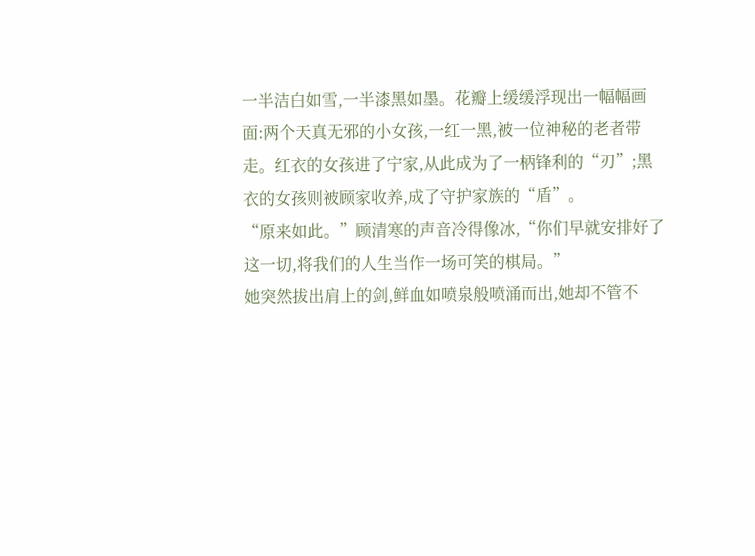一半洁白如雪,一半漆黑如墨。花瓣上缓缓浮现出一幅幅画面:两个天真无邪的小女孩,一红一黑,被一位神秘的老者带走。红衣的女孩进了宁家,从此成为了一柄锋利的“刃”;黑衣的女孩则被顾家收养,成了守护家族的“盾”。
“原来如此。”顾清寒的声音冷得像冰,“你们早就安排好了这一切,将我们的人生当作一场可笑的棋局。”
她突然拔出肩上的剑,鲜血如喷泉般喷涌而出,她却不管不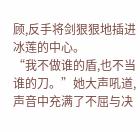顾,反手将剑狠狠地插进冰莲的中心。
“我不做谁的盾,也不当谁的刀。”她大声吼道,声音中充满了不屈与决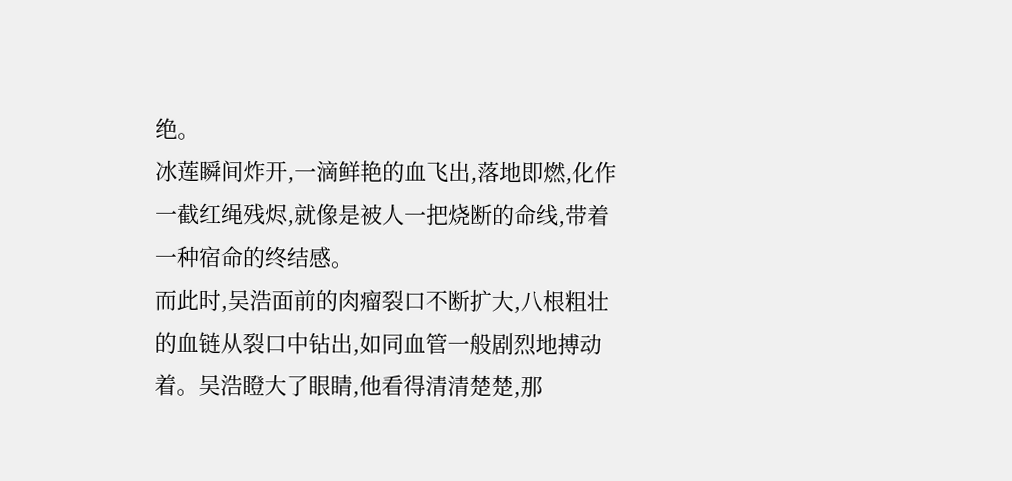绝。
冰莲瞬间炸开,一滴鲜艳的血飞出,落地即燃,化作一截红绳残烬,就像是被人一把烧断的命线,带着一种宿命的终结感。
而此时,吴浩面前的肉瘤裂口不断扩大,八根粗壮的血链从裂口中钻出,如同血管一般剧烈地搏动着。吴浩瞪大了眼睛,他看得清清楚楚,那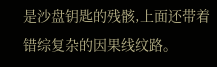是沙盘钥匙的残骸,上面还带着错综复杂的因果线纹路。